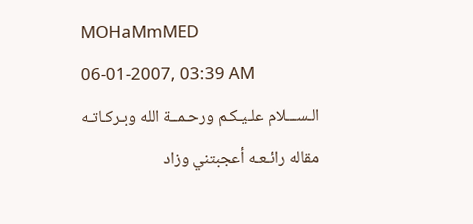MOHaMmMED
06-01-2007, 03:39 AM
الـســـلام علـيـكـم ورحـمــة الله وبـركـاتـه
مقاله رائـعـه أعجبتني وزاد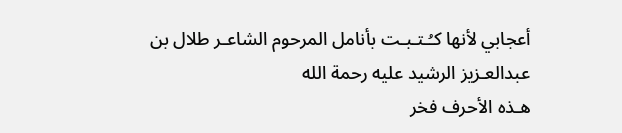أعجابي لأنها كـُـتـبـت بأنامل المرحوم الشاعـر طلال بن عبدالعـزيز الرشيد عليه رحمة الله
هـذه الأحرف فخر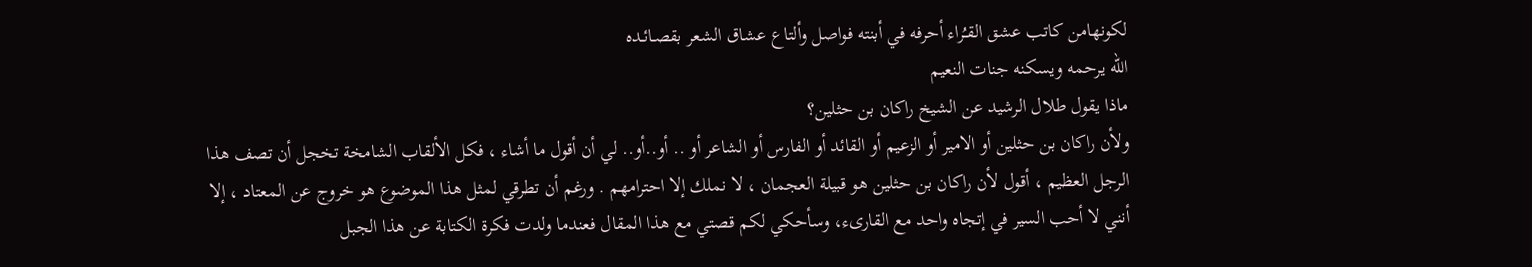لكونهامن كاتب عشق القـُراء أحرفه في أبنته فواصل وألتاع عشاق الشعر بقصـائـده
الله يرحمه ويسكنه جنات النعيم
ماذا يقول طلال الرشيد عن الشيخ راكان بن حثلين؟
ولأن راكان بن حثلين أو الامير أو الزعيم أو القائد أو الفارس أو الشاعر أو .. أو..أو.. لي أن أقول ما أشاء ، فكل الألقاب الشامخة تخجل أن تصف هذا الرجل العظيم ، أقول لأن راكان بن حثلين هو قبيلة العجمان ، لا نملك إلا احترامهم . ورغم أن تطرقي لمثل هذا الموضوع هو خروج عن المعتاد ، إلا أنني لا أحب السير في إتجاه واحد مع القارىء، وسأحكي لكم قصتي مع هذا المقال فعندما ولدت فكرة الكتابة عن هذا الجبل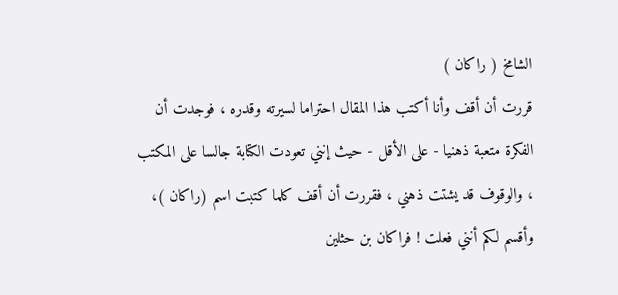الشامخ ( راكان )
قررت أن أقف وأنا أكتب هذا المقال احتراما لسيرته وقدره ، فوجدت أن الفكرة متعبة ذهنيا - على الأقل - حيث إنني تعودت الكتابة جالسا على المكتب ، والوقوف قد يشتت ذهني ، فقررت أن أقف كلما كتبت اسم (راكان )، وأقسم لكم أنني فعلت ! فراكان بن حثلين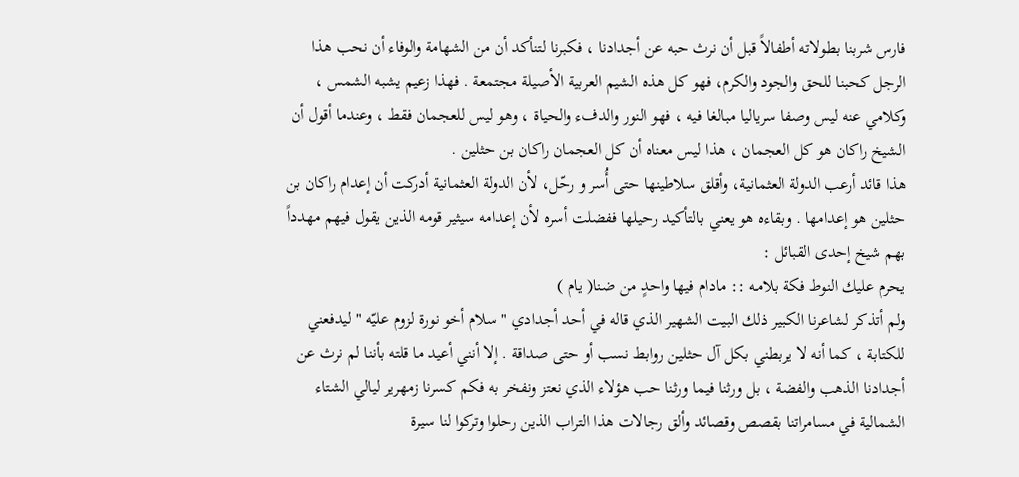فارس شربنا بطولاته أطفالاً قبل أن نرث حبه عن أجدادنا ، فكبرنا لتنأكد أن من الشهامة والوفاء أن نحب هذا الرجل كحبنا للحق والجود والكرم، فهو كل هذه الشيم العربية الأصيلة مجتمعة . فهذا زعيم يشبه الشمس ، وكلامي عنه ليس وصفا سرياليا مبالغا فيه ، فهو النور والدفء والحياة ، وهو ليس للعجمان فقط ، وعندما أقول أن الشيخ راكان هو كل العجمان ، هذا ليس معناه أن كل العجمان راكان بن حثلين .
هذا قائد أرعب الدولة العثمانية، وأقلق سلاطينها حتى أُسر و رحّل، لأن الدولة العثمانية أدركت أن إعدام راكان بن حثلين هو إعدامها . وبقاءه هو يعني بالتأكيد رحيلها ففضلت أسره لأن إعدامه سيثير قومه الذين يقول فيهم مهدداً بهم شيخ إحدى القبائل :
يحرم عليك النوط فكة بلامـه :: مادام فيها واحدٍ من ضنا( يام )
ولم أتذكر لشاعرنا الكبير ذلك البيت الشهير الذي قاله في أحد أجدادي " سلام أخو نورة لزوم عليّه " ليدفعني للكتابة ، كما أنه لا يربطني بكل آل حثلين روابط نسب أو حتى صداقة . إلا أنني أعيد ما قلته بأننا لم نرث عن أجدادنا الذهب والفضة ، بل ورثنا فيما ورثنا حب هؤلاء الذي نعتز ونفخر به فكم كسرنا زمهرير ليالي الشتاء الشمالية في مسامراتنا بقصص وقصائد وألق رجالات هذا التراب الذين رحلوا وتركوا لنا سيرة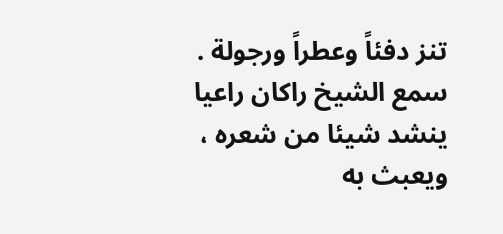تنز دفئاً وعطراً ورجولة .
سمع الشيخ راكان راعيا ينشد شيئا من شعره ، ويعبث به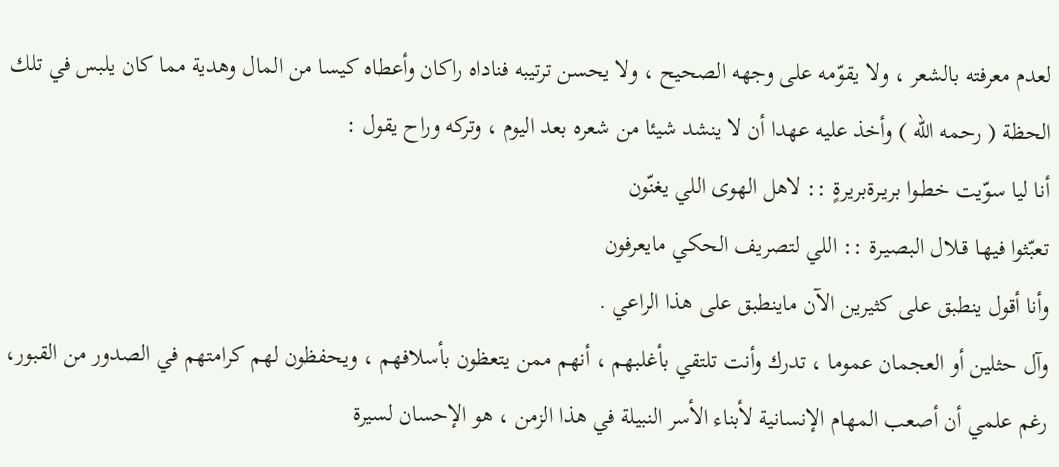لعدم معرفته بالشعر ، ولا يقوّمه على وجهه الصحيح ، ولا يحسن ترتيبه فناداه راكان وأعطاه كيسا من المال وهدية مما كان يلبس في تلك الحظة ( رحمه الله ) وأخذ عليه عهدا أن لا ينشد شيئا من شعره بعد اليوم ، وتركه وراح يقول :
أنا ليا سوّيت خطـوا بريـرةبريرةٍ :: لاهل الهوى اللي يغنّون
تعبّثوا فيهـا قـلال البصيـرة :: اللي لتصريف الحكي مايعرفون
وأنا أقول ينطبق على كثيرين الآن ماينطبق على هذا الراعي .
وآل حثلين أو العجمان عموما ، تدرك وأنت تلتقي بأغلبهم ، أنهم ممن يتعظون بأسلافهم ، ويحفظون لهم كرامتهم في الصدور من القبور، رغم علمي أن أصعب المهام الإنسانية لأبناء الأسر النبيلة في هذا الزمن ، هو الإحسان لسيرة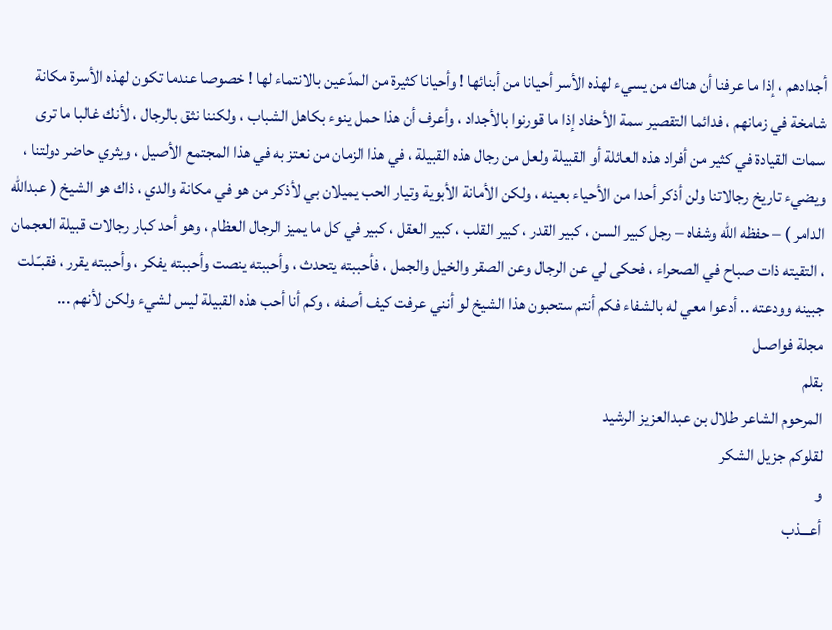أجدادهم ، إذا ما عرفنا أن هناك من يسيء لهذه الأسر أحيانا من أبنائها ! وأحيانا كثيرة من المدّعين بالانتماء لها ! خصوصا عندما تكون لهذه الأسرة مكانة شامخة في زمانهم ، فدائما التقصير سمة الأحفاد إذا ما قورنوا بالأجداد ، وأعرف أن هذا حمل ينوء بكاهل الشباب ، ولكننا نثق بالرجال ، لأنك غالبا ما ترى سمات القيادة في كثير من أفراد هذه العائلة أو القبيلة ولعل من رجال هذه القبيلة ، في هذا الزمان من نعتز به في هذا المجتمع الأصيل ، ويثري حاضر دولتنا ، ويضيء تاريخ رجالاتنا ولن أذكر أحدا من الأحياء بعينه ، ولكن الأمانة الأبوية وتيار الحب يميلان بي لأذكر من هو في مكانة والدي ، ذاك هو الشيخ ( عبدالله الدامر ) – حفظه الله وشفاه – رجل كبير السن ، كبير القدر ، كبير القلب ، كبير العقل ، كبير في كل ما يميز الرجال العظام ، وهو أحد كبار رجالات قبيلة العجمان ، التقيته ذات صباح في الصحراء ، فحكى لي عن الرجال وعن الصقر والخيل والجمل ، فأحببته يتحدث ، وأحببته ينصت وأحببته يفكر ، وأحببته يقرر ، فقبـّـلت جبينه وودعته .. أدعوا معي له بالشفاء فكم أنتم ستحبون هذا الشيخ لو أنني عرفت كيف أصفه ، وكم أنا أحب هذه القبيلة ليس لشيء ولكن لأنهم ...
مجلة فواصـل
بقلم
المرحوم الشاعر طلال بن عبدالعزيز الرشيد
لقلوكم جزيل الشكر
و
أعـــذب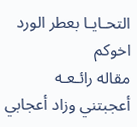التحـايـا بعطر الورد
اخوكم
مقاله رائـعـه أعجبتني وزاد أعجابي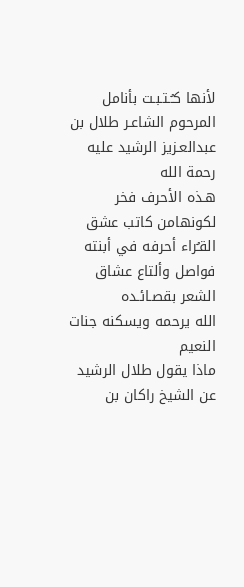لأنها كـُـتـبـت بأنامل المرحوم الشاعـر طلال بن عبدالعـزيز الرشيد عليه رحمة الله
هـذه الأحرف فخر لكونهامن كاتب عشق القـُراء أحرفه في أبنته فواصل وألتاع عشاق الشعر بقصـائـده
الله يرحمه ويسكنه جنات النعيم
ماذا يقول طلال الرشيد عن الشيخ راكان بن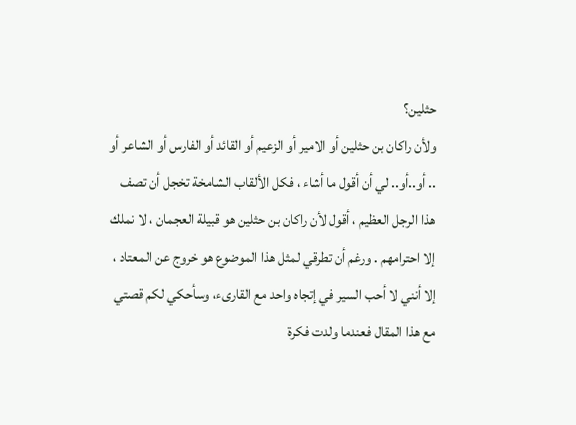حثلين؟
ولأن راكان بن حثلين أو الامير أو الزعيم أو القائد أو الفارس أو الشاعر أو .. أو..أو.. لي أن أقول ما أشاء ، فكل الألقاب الشامخة تخجل أن تصف هذا الرجل العظيم ، أقول لأن راكان بن حثلين هو قبيلة العجمان ، لا نملك إلا احترامهم . ورغم أن تطرقي لمثل هذا الموضوع هو خروج عن المعتاد ، إلا أنني لا أحب السير في إتجاه واحد مع القارىء، وسأحكي لكم قصتي مع هذا المقال فعندما ولدت فكرة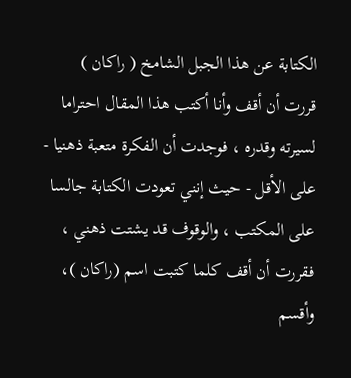الكتابة عن هذا الجبل الشامخ ( راكان )
قررت أن أقف وأنا أكتب هذا المقال احتراما لسيرته وقدره ، فوجدت أن الفكرة متعبة ذهنيا - على الأقل - حيث إنني تعودت الكتابة جالسا على المكتب ، والوقوف قد يشتت ذهني ، فقررت أن أقف كلما كتبت اسم (راكان )، وأقسم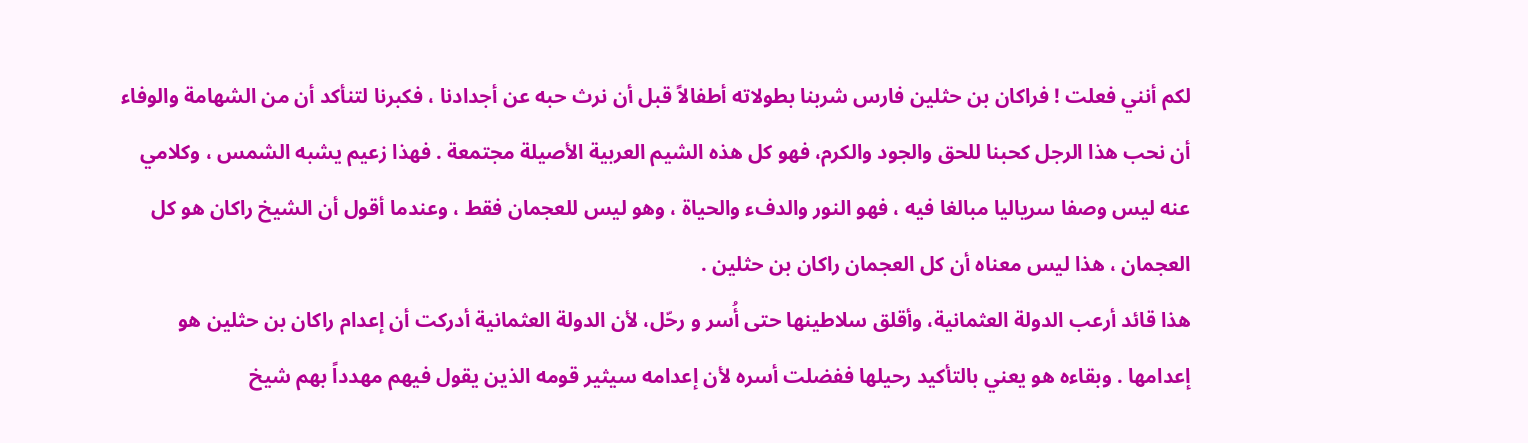لكم أنني فعلت ! فراكان بن حثلين فارس شربنا بطولاته أطفالاً قبل أن نرث حبه عن أجدادنا ، فكبرنا لتنأكد أن من الشهامة والوفاء أن نحب هذا الرجل كحبنا للحق والجود والكرم، فهو كل هذه الشيم العربية الأصيلة مجتمعة . فهذا زعيم يشبه الشمس ، وكلامي عنه ليس وصفا سرياليا مبالغا فيه ، فهو النور والدفء والحياة ، وهو ليس للعجمان فقط ، وعندما أقول أن الشيخ راكان هو كل العجمان ، هذا ليس معناه أن كل العجمان راكان بن حثلين .
هذا قائد أرعب الدولة العثمانية، وأقلق سلاطينها حتى أُسر و رحّل، لأن الدولة العثمانية أدركت أن إعدام راكان بن حثلين هو إعدامها . وبقاءه هو يعني بالتأكيد رحيلها ففضلت أسره لأن إعدامه سيثير قومه الذين يقول فيهم مهدداً بهم شيخ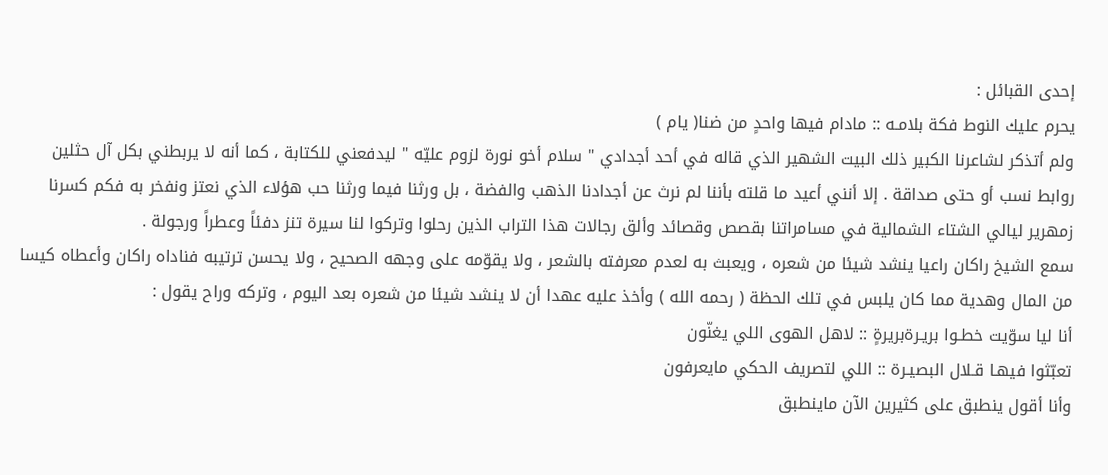إحدى القبائل :
يحرم عليك النوط فكة بلامـه :: مادام فيها واحدٍ من ضنا( يام )
ولم أتذكر لشاعرنا الكبير ذلك البيت الشهير الذي قاله في أحد أجدادي " سلام أخو نورة لزوم عليّه " ليدفعني للكتابة ، كما أنه لا يربطني بكل آل حثلين روابط نسب أو حتى صداقة . إلا أنني أعيد ما قلته بأننا لم نرث عن أجدادنا الذهب والفضة ، بل ورثنا فيما ورثنا حب هؤلاء الذي نعتز ونفخر به فكم كسرنا زمهرير ليالي الشتاء الشمالية في مسامراتنا بقصص وقصائد وألق رجالات هذا التراب الذين رحلوا وتركوا لنا سيرة تنز دفئاً وعطراً ورجولة .
سمع الشيخ راكان راعيا ينشد شيئا من شعره ، ويعبث به لعدم معرفته بالشعر ، ولا يقوّمه على وجهه الصحيح ، ولا يحسن ترتيبه فناداه راكان وأعطاه كيسا من المال وهدية مما كان يلبس في تلك الحظة ( رحمه الله ) وأخذ عليه عهدا أن لا ينشد شيئا من شعره بعد اليوم ، وتركه وراح يقول :
أنا ليا سوّيت خطـوا بريـرةبريرةٍ :: لاهل الهوى اللي يغنّون
تعبّثوا فيهـا قـلال البصيـرة :: اللي لتصريف الحكي مايعرفون
وأنا أقول ينطبق على كثيرين الآن ماينطبق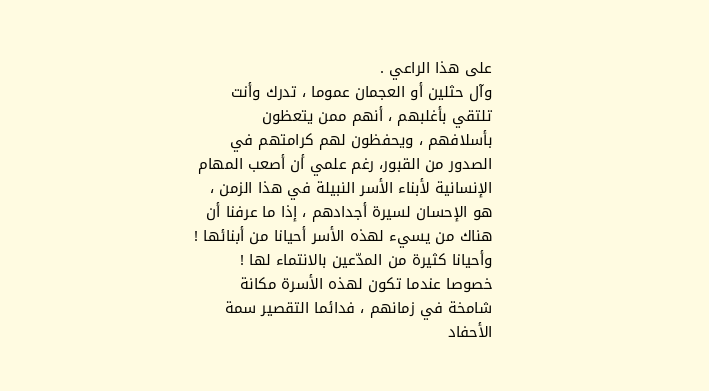على هذا الراعي .
وآل حثلين أو العجمان عموما ، تدرك وأنت تلتقي بأغلبهم ، أنهم ممن يتعظون بأسلافهم ، ويحفظون لهم كرامتهم في الصدور من القبور، رغم علمي أن أصعب المهام الإنسانية لأبناء الأسر النبيلة في هذا الزمن ، هو الإحسان لسيرة أجدادهم ، إذا ما عرفنا أن هناك من يسيء لهذه الأسر أحيانا من أبنائها ! وأحيانا كثيرة من المدّعين بالانتماء لها ! خصوصا عندما تكون لهذه الأسرة مكانة شامخة في زمانهم ، فدائما التقصير سمة الأحفاد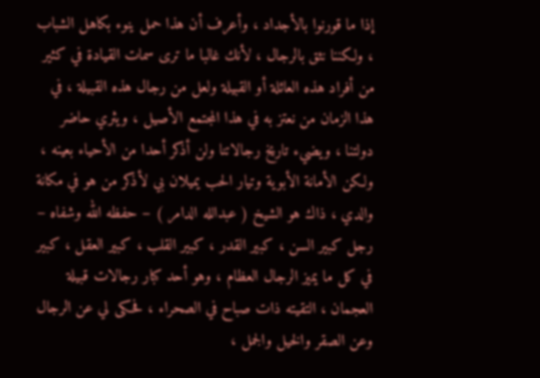إذا ما قورنوا بالأجداد ، وأعرف أن هذا حمل ينوء بكاهل الشباب ، ولكننا نثق بالرجال ، لأنك غالبا ما ترى سمات القيادة في كثير من أفراد هذه العائلة أو القبيلة ولعل من رجال هذه القبيلة ، في هذا الزمان من نعتز به في هذا المجتمع الأصيل ، ويثري حاضر دولتنا ، ويضيء تاريخ رجالاتنا ولن أذكر أحدا من الأحياء بعينه ، ولكن الأمانة الأبوية وتيار الحب يميلان بي لأذكر من هو في مكانة والدي ، ذاك هو الشيخ ( عبدالله الدامر ) – حفظه الله وشفاه – رجل كبير السن ، كبير القدر ، كبير القلب ، كبير العقل ، كبير في كل ما يميز الرجال العظام ، وهو أحد كبار رجالات قبيلة العجمان ، التقيته ذات صباح في الصحراء ، فحكى لي عن الرجال وعن الصقر والخيل والجمل ،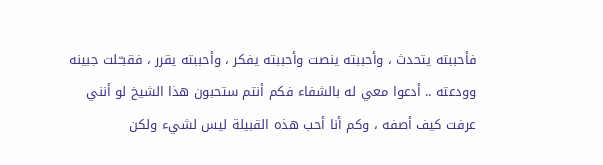فأحببته يتحدث ، وأحببته ينصت وأحببته يفكر ، وأحببته يقرر ، فقبـّـلت جبينه وودعته .. أدعوا معي له بالشفاء فكم أنتم ستحبون هذا الشيخ لو أنني عرفت كيف أصفه ، وكم أنا أحب هذه القبيلة ليس لشيء ولكن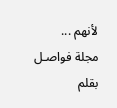لأنهم ...
مجلة فواصـل
بقلم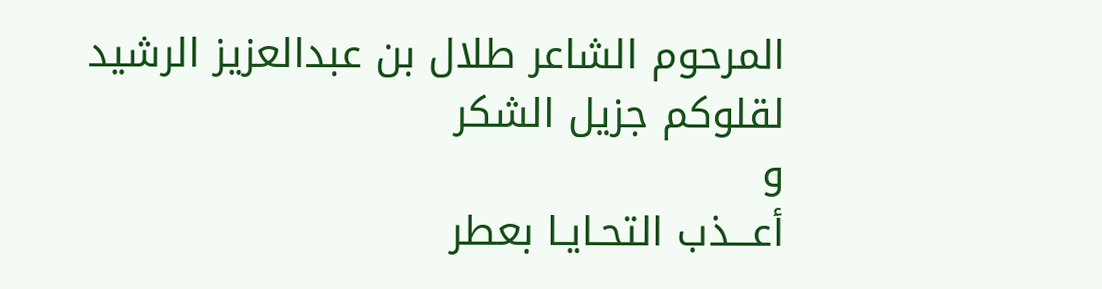المرحوم الشاعر طلال بن عبدالعزيز الرشيد
لقلوكم جزيل الشكر
و
أعـــذب التحـايـا بعطر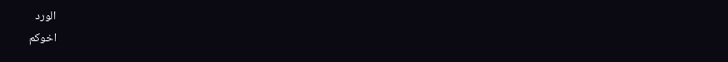الورد
اخوكم